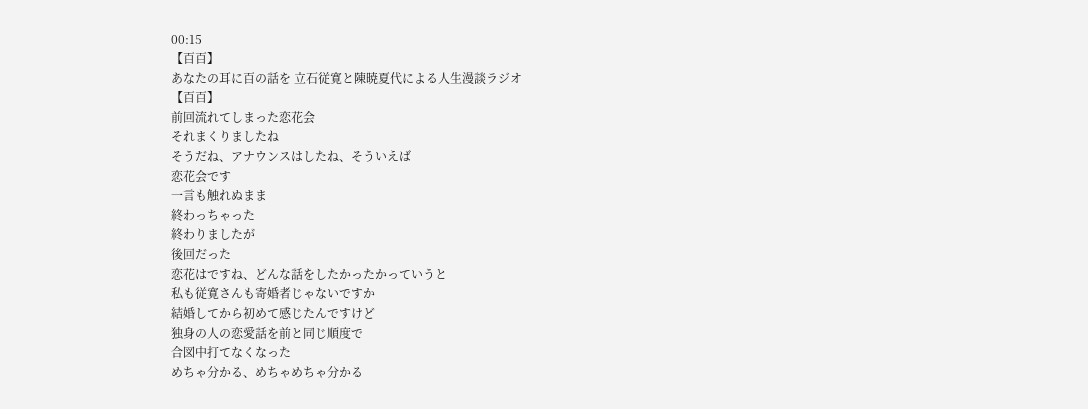00:15
【百百】
あなたの耳に百の話を 立石従寛と陳暁夏代による人生漫談ラジオ
【百百】
前回流れてしまった恋花会
それまくりましたね
そうだね、アナウンスはしたね、そういえば
恋花会です
一言も触れぬまま
終わっちゃった
終わりましたが
後回だった
恋花はですね、どんな話をしたかったかっていうと
私も従寛さんも寄婚者じゃないですか
結婚してから初めて感じたんですけど
独身の人の恋愛話を前と同じ順度で
合図中打てなくなった
めちゃ分かる、めちゃめちゃ分かる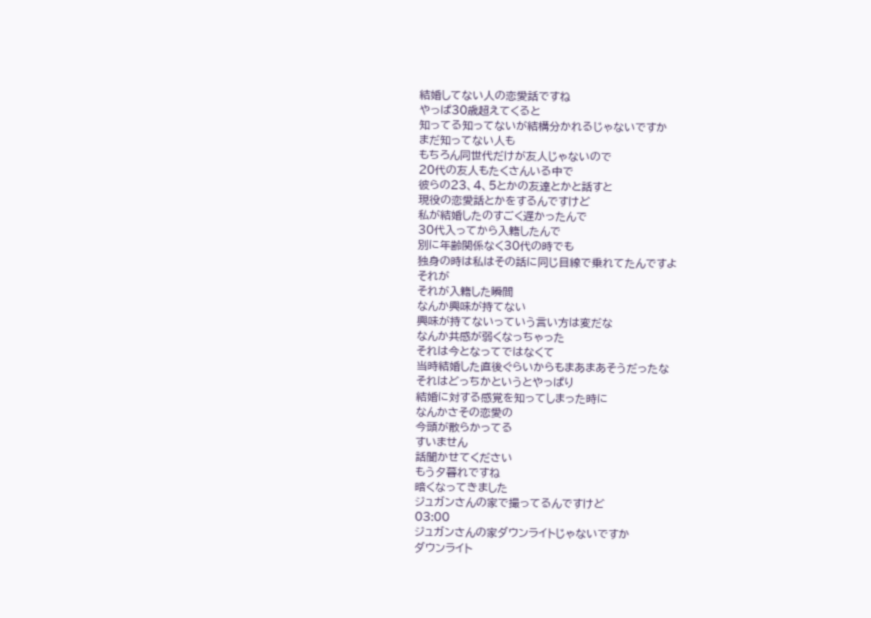結婚してない人の恋愛話ですね
やっぱ30歳超えてくると
知ってる知ってないが結構分かれるじゃないですか
まだ知ってない人も
もちろん同世代だけが友人じゃないので
20代の友人もたくさんいる中で
彼らの23、4、5とかの友達とかと話すと
現役の恋愛話とかをするんですけど
私が結婚したのすごく遅かったんで
30代入ってから入籍したんで
別に年齢関係なく30代の時でも
独身の時は私はその話に同じ目線で乗れてたんですよ
それが
それが入籍した瞬間
なんか興味が持てない
興味が持てないっていう言い方は変だな
なんか共感が弱くなっちゃった
それは今となってではなくて
当時結婚した直後ぐらいからもまあまあそうだったな
それはどっちかというとやっぱり
結婚に対する感覚を知ってしまった時に
なんかさその恋愛の
今頭が散らかってる
すいません
話聞かせてください
もう夕暮れですね
暗くなってきました
ジュガンさんの家で撮ってるんですけど
03:00
ジュガンさんの家ダウンライトじゃないですか
ダウンライト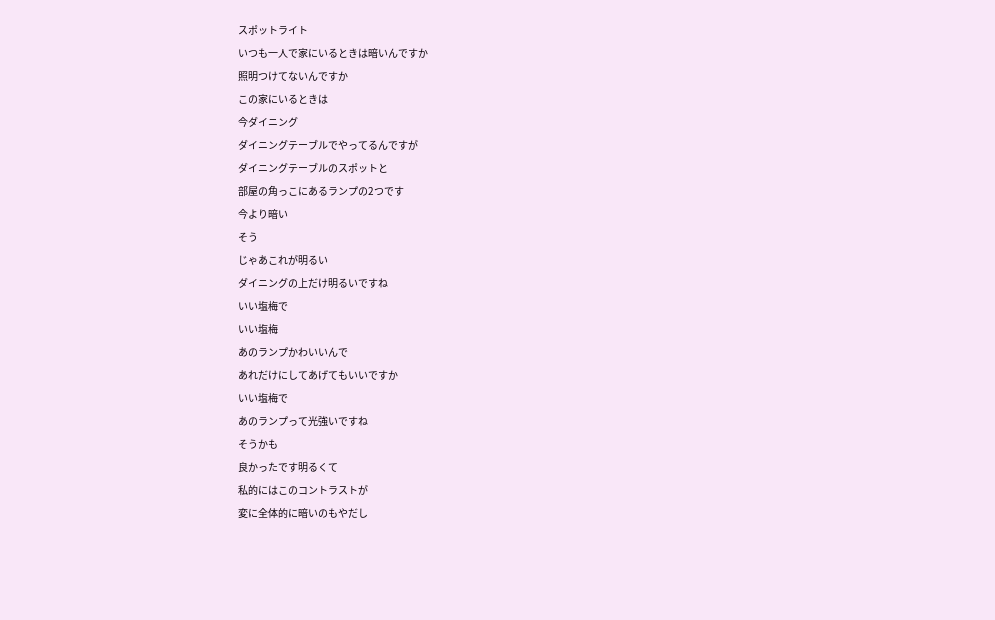スポットライト
いつも一人で家にいるときは暗いんですか
照明つけてないんですか
この家にいるときは
今ダイニング
ダイニングテーブルでやってるんですが
ダイニングテーブルのスポットと
部屋の角っこにあるランプの2つです
今より暗い
そう
じゃあこれが明るい
ダイニングの上だけ明るいですね
いい塩梅で
いい塩梅
あのランプかわいいんで
あれだけにしてあげてもいいですか
いい塩梅で
あのランプって光強いですね
そうかも
良かったです明るくて
私的にはこのコントラストが
変に全体的に暗いのもやだし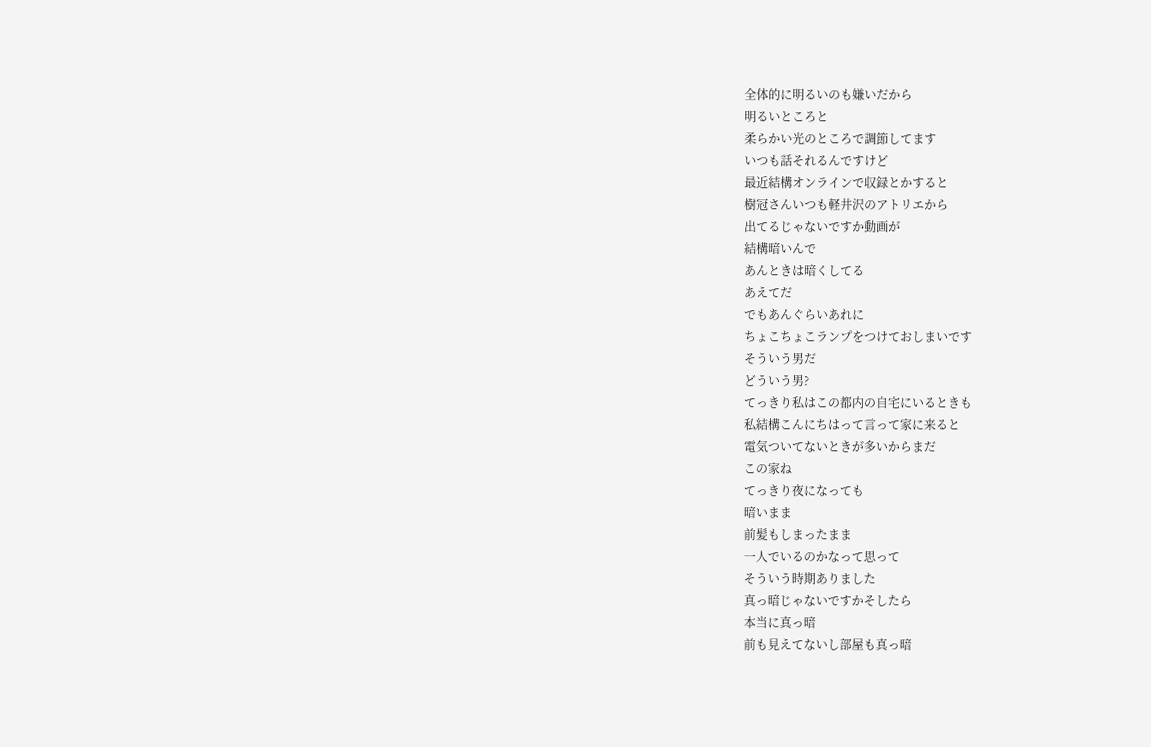全体的に明るいのも嫌いだから
明るいところと
柔らかい光のところで調節してます
いつも話それるんですけど
最近結構オンラインで収録とかすると
樹冠さんいつも軽井沢のアトリエから
出てるじゃないですか動画が
結構暗いんで
あんときは暗くしてる
あえてだ
でもあんぐらいあれに
ちょこちょこランプをつけておしまいです
そういう男だ
どういう男?
てっきり私はこの都内の自宅にいるときも
私結構こんにちはって言って家に来ると
電気ついてないときが多いからまだ
この家ね
てっきり夜になっても
暗いまま
前髪もしまったまま
一人でいるのかなって思って
そういう時期ありました
真っ暗じゃないですかそしたら
本当に真っ暗
前も見えてないし部屋も真っ暗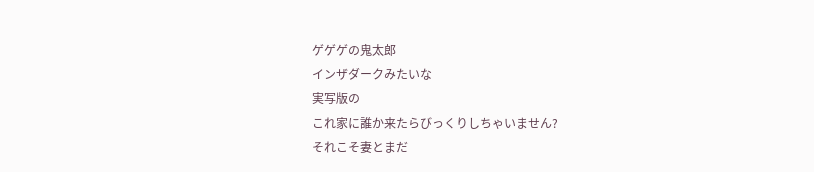ゲゲゲの鬼太郎
インザダークみたいな
実写版の
これ家に誰か来たらびっくりしちゃいません?
それこそ妻とまだ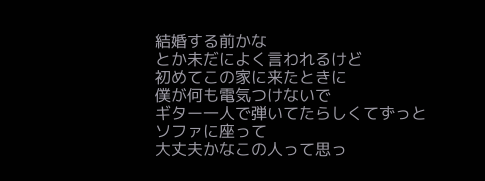結婚する前かな
とか未だによく言われるけど
初めてこの家に来たときに
僕が何も電気つけないで
ギター一人で弾いてたらしくてずっと
ソファに座って
大丈夫かなこの人って思っ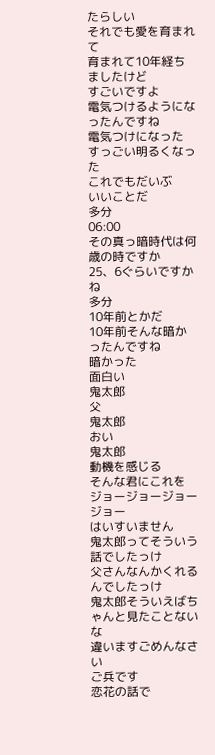たらしい
それでも愛を育まれて
育まれて10年経ちましたけど
すごいですよ
電気つけるようになったんですね
電気つけになった
すっごい明るくなった
これでもだいぶ
いいことだ
多分
06:00
その真っ暗時代は何歳の時ですか
25、6ぐらいですかね
多分
10年前とかだ
10年前そんな暗かったんですね
暗かった
面白い
鬼太郎
父
鬼太郎
おい
鬼太郎
動機を感じる
そんな君にこれを
ジョージョージョージョー
はいすいません
鬼太郎ってそういう話でしたっけ
父さんなんかくれるんでしたっけ
鬼太郎そういえばちゃんと見たことないな
違いますごめんなさい
ご兵です
恋花の話で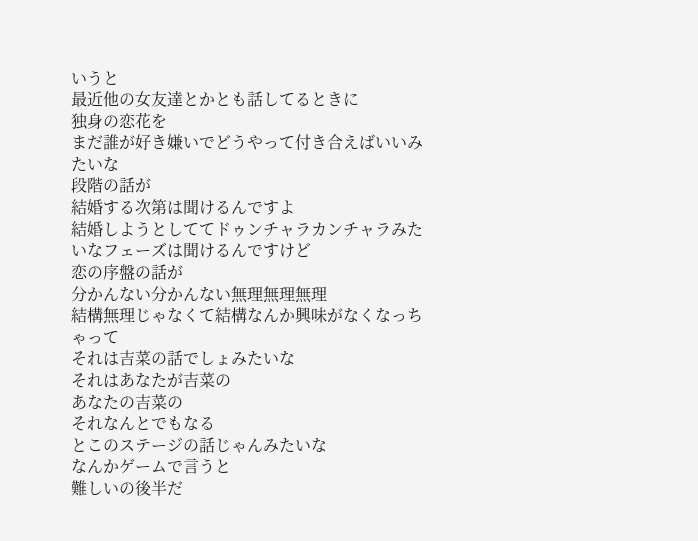いうと
最近他の女友達とかとも話してるときに
独身の恋花を
まだ誰が好き嫌いでどうやって付き合えばいいみたいな
段階の話が
結婚する次第は聞けるんですよ
結婚しようとしててドゥンチャラカンチャラみたいなフェーズは聞けるんですけど
恋の序盤の話が
分かんない分かんない無理無理無理
結構無理じゃなくて結構なんか興味がなくなっちゃって
それは吉菜の話でしょみたいな
それはあなたが吉菜の
あなたの吉菜の
それなんとでもなる
とこのステージの話じゃんみたいな
なんかゲームで言うと
難しいの後半だ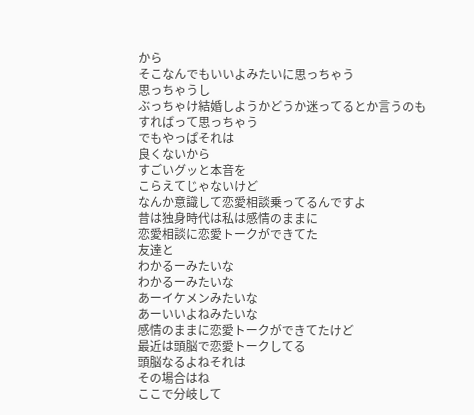から
そこなんでもいいよみたいに思っちゃう
思っちゃうし
ぶっちゃけ結婚しようかどうか迷ってるとか言うのも
すればって思っちゃう
でもやっぱそれは
良くないから
すごいグッと本音を
こらえてじゃないけど
なんか意識して恋愛相談乗ってるんですよ
昔は独身時代は私は感情のままに
恋愛相談に恋愛トークができてた
友達と
わかるーみたいな
わかるーみたいな
あーイケメンみたいな
あーいいよねみたいな
感情のままに恋愛トークができてたけど
最近は頭脳で恋愛トークしてる
頭脳なるよねそれは
その場合はね
ここで分岐して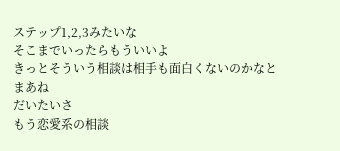ステップ1,2,3みたいな
そこまでいったらもういいよ
きっとそういう相談は相手も面白くないのかなと
まあね
だいたいさ
もう恋愛系の相談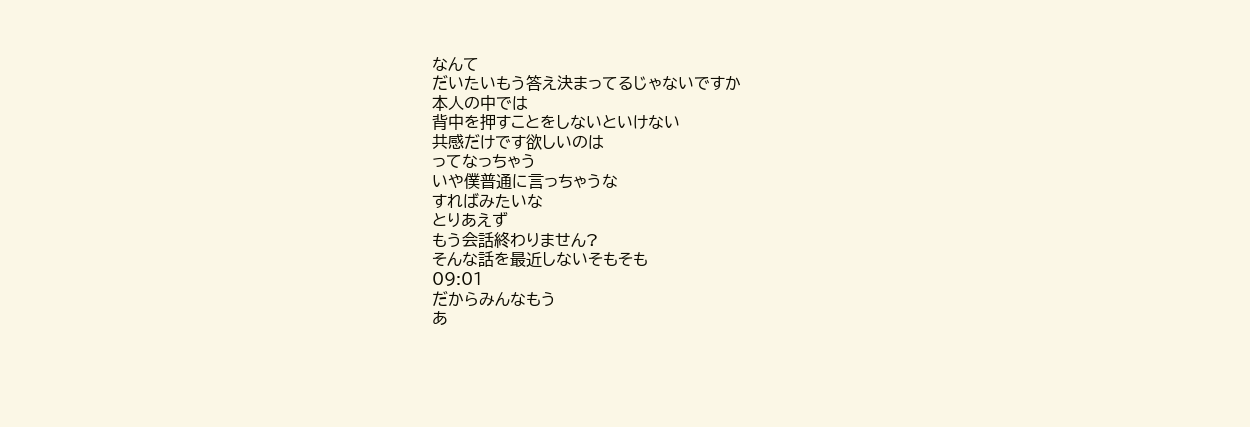なんて
だいたいもう答え決まってるじゃないですか
本人の中では
背中を押すことをしないといけない
共感だけです欲しいのは
ってなっちゃう
いや僕普通に言っちゃうな
すればみたいな
とりあえず
もう会話終わりません?
そんな話を最近しないそもそも
09:01
だからみんなもう
あ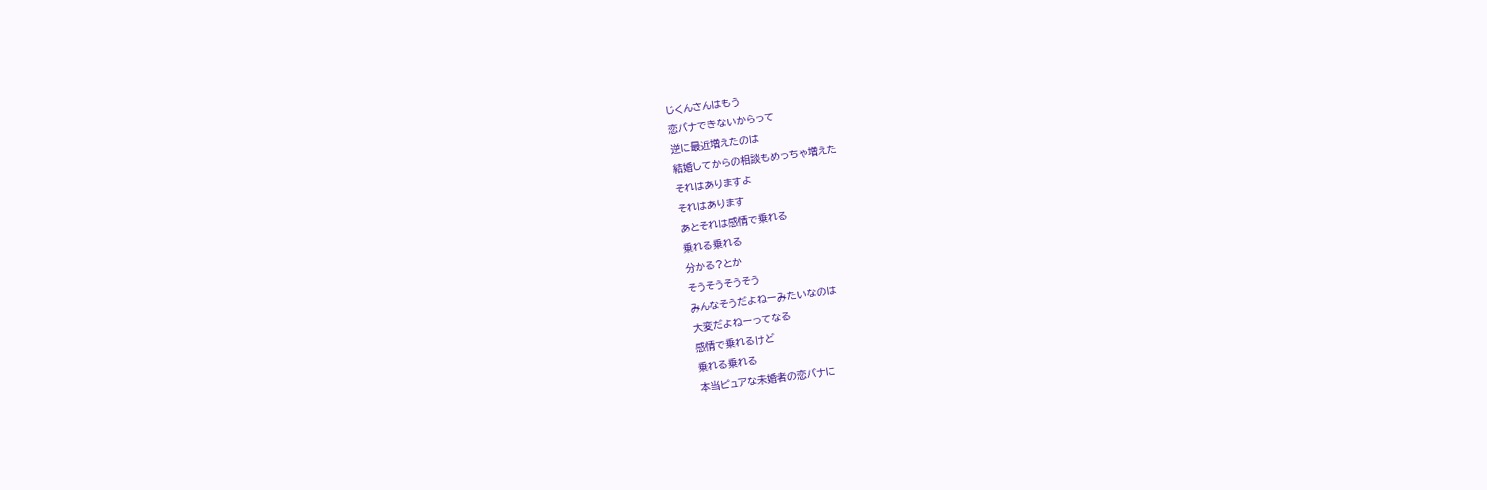じくんさんはもう
恋バナできないからって
逆に最近増えたのは
結婚してからの相談もめっちゃ増えた
それはありますよ
それはあります
あとそれは感情で乗れる
乗れる乗れる
分かる?とか
そうそうそうそう
みんなそうだよねーみたいなのは
大変だよねーってなる
感情で乗れるけど
乗れる乗れる
本当ピュアな未婚者の恋バナに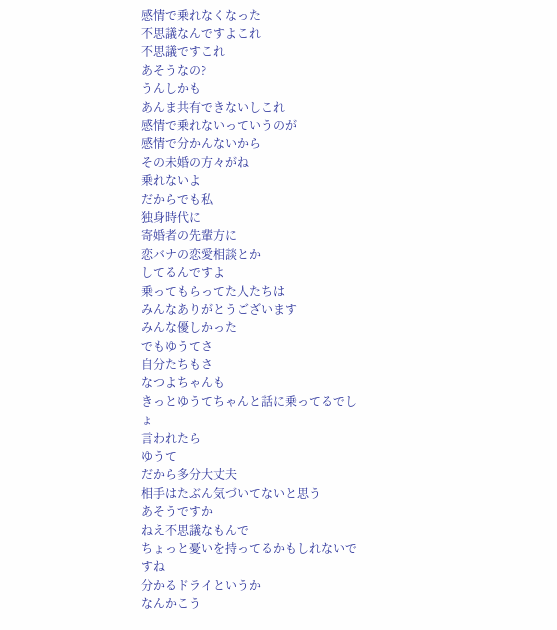感情で乗れなくなった
不思議なんですよこれ
不思議ですこれ
あそうなの?
うんしかも
あんま共有できないしこれ
感情で乗れないっていうのが
感情で分かんないから
その未婚の方々がね
乗れないよ
だからでも私
独身時代に
寄婚者の先輩方に
恋バナの恋愛相談とか
してるんですよ
乗ってもらってた人たちは
みんなありがとうございます
みんな優しかった
でもゆうてさ
自分たちもさ
なつよちゃんも
きっとゆうてちゃんと話に乗ってるでしょ
言われたら
ゆうて
だから多分大丈夫
相手はたぶん気づいてないと思う
あそうですか
ねえ不思議なもんで
ちょっと憂いを持ってるかもしれないですね
分かるドライというか
なんかこう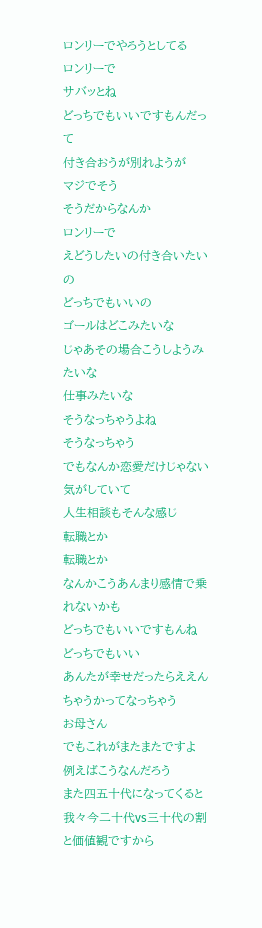ロンリーでやろうとしてる
ロンリーで
サバッとね
どっちでもいいですもんだって
付き合おうが別れようが
マジでそう
そうだからなんか
ロンリーで
えどうしたいの付き合いたいの
どっちでもいいの
ゴールはどこみたいな
じゃあその場合こうしようみたいな
仕事みたいな
そうなっちゃうよね
そうなっちゃう
でもなんか恋愛だけじゃない気がしていて
人生相談もそんな感じ
転職とか
転職とか
なんかこうあんまり感情で乗れないかも
どっちでもいいですもんね
どっちでもいい
あんたが幸せだったらええんちゃうかってなっちゃう
お母さん
でもこれがまたまたですよ
例えばこうなんだろう
また四五十代になってくると
我々今二十代vs三十代の割と価値観ですから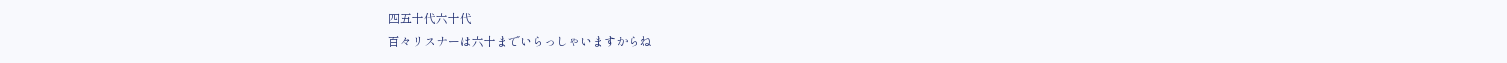四五十代六十代
百々リスナーは六十までいらっしゃいますからね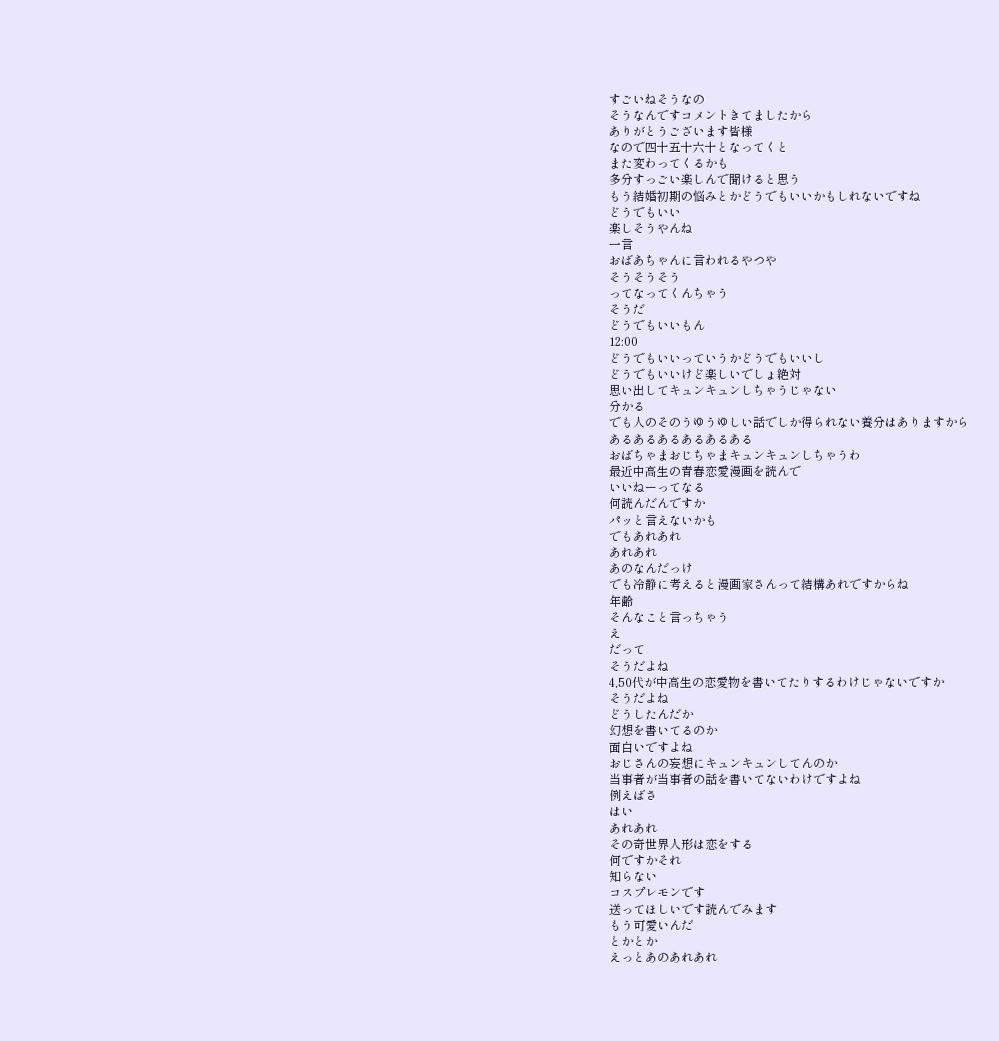すごいねそうなの
そうなんですコメントきてましたから
ありがとうございます皆様
なので四十五十六十となってくと
また変わってくるかも
多分すっごい楽しんで聞けると思う
もう結婚初期の悩みとかどうでもいいかもしれないですね
どうでもいい
楽しそうやんね
一言
おばあちゃんに言われるやつや
そうそうそう
ってなってくんちゃう
そうだ
どうでもいいもん
12:00
どうでもいいっていうかどうでもいいし
どうでもいいけど楽しいでしょ絶対
思い出してキュンキュンしちゃうじゃない
分かる
でも人のそのうゆうゆしい話でしか得られない養分はありますから
あるあるあるあるあるある
おばちゃまおじちゃまキュンキュンしちゃうわ
最近中高生の青春恋愛漫画を読んで
いいねーってなる
何読んだんですか
パッと言えないかも
でもあれあれ
あれあれ
あのなんだっけ
でも冷静に考えると漫画家さんって結構あれですからね
年齢
そんなこと言っちゃう
え
だって
そうだよね
4,50代が中高生の恋愛物を書いてたりするわけじゃないですか
そうだよね
どうしたんだか
幻想を書いてるのか
面白いですよね
おじさんの妄想にキュンキュンしてんのか
当事者が当事者の話を書いてないわけですよね
例えばさ
はい
あれあれ
その奇世界人形は恋をする
何ですかそれ
知らない
コスプレモンです
送ってほしいです読んでみます
もう可愛いんだ
とかとか
えっとあのあれあれ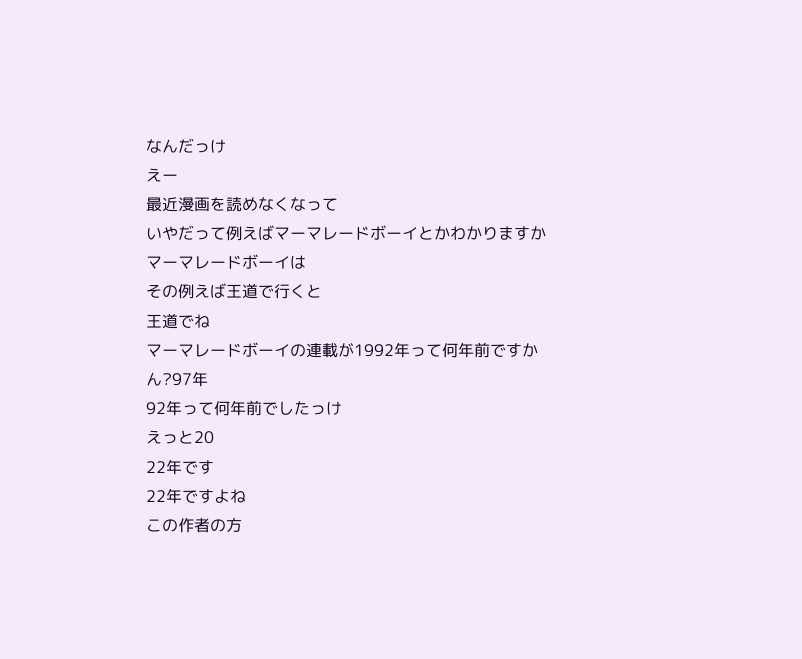なんだっけ
えー
最近漫画を読めなくなって
いやだって例えばマーマレードボーイとかわかりますか
マーマレードボーイは
その例えば王道で行くと
王道でね
マーマレードボーイの連載が1992年って何年前ですか
ん?97年
92年って何年前でしたっけ
えっと20
22年です
22年ですよね
この作者の方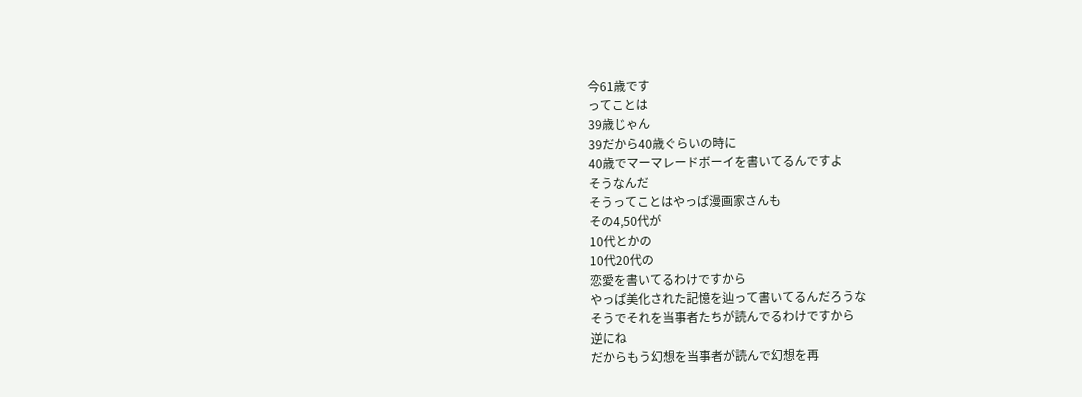今61歳です
ってことは
39歳じゃん
39だから40歳ぐらいの時に
40歳でマーマレードボーイを書いてるんですよ
そうなんだ
そうってことはやっぱ漫画家さんも
その4,50代が
10代とかの
10代20代の
恋愛を書いてるわけですから
やっぱ美化された記憶を辿って書いてるんだろうな
そうでそれを当事者たちが読んでるわけですから
逆にね
だからもう幻想を当事者が読んで幻想を再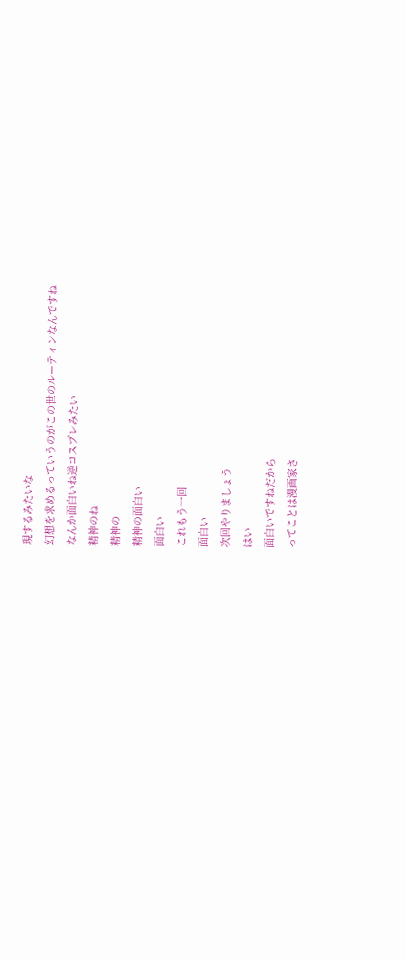現するみたいな
幻想を求めるっていうのがこの世のルーティンなんですね
なんか面白いね逆コスプレみたい
精神のね
精神の
精神の面白い
面白い
これもう一回
面白い
次回やりましょう
はい
面白いですねだから
ってことは漫画家さ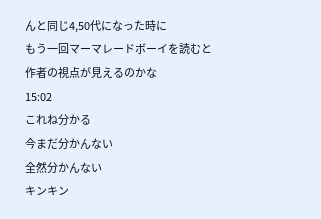んと同じ4,50代になった時に
もう一回マーマレードボーイを読むと
作者の視点が見えるのかな
15:02
これね分かる
今まだ分かんない
全然分かんない
キンキン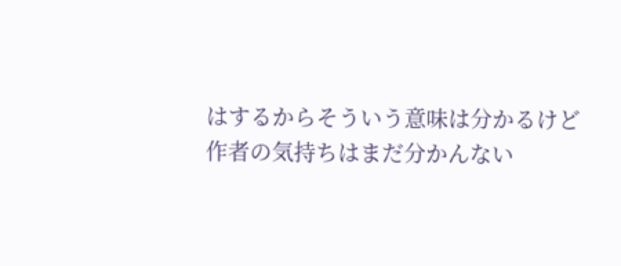はするからそういう意味は分かるけど
作者の気持ちはまだ分かんない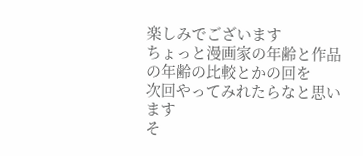楽しみでございます
ちょっと漫画家の年齢と作品の年齢の比較とかの回を
次回やってみれたらなと思います
そ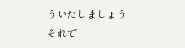ういたしましょう
それで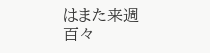はまた来週
百々